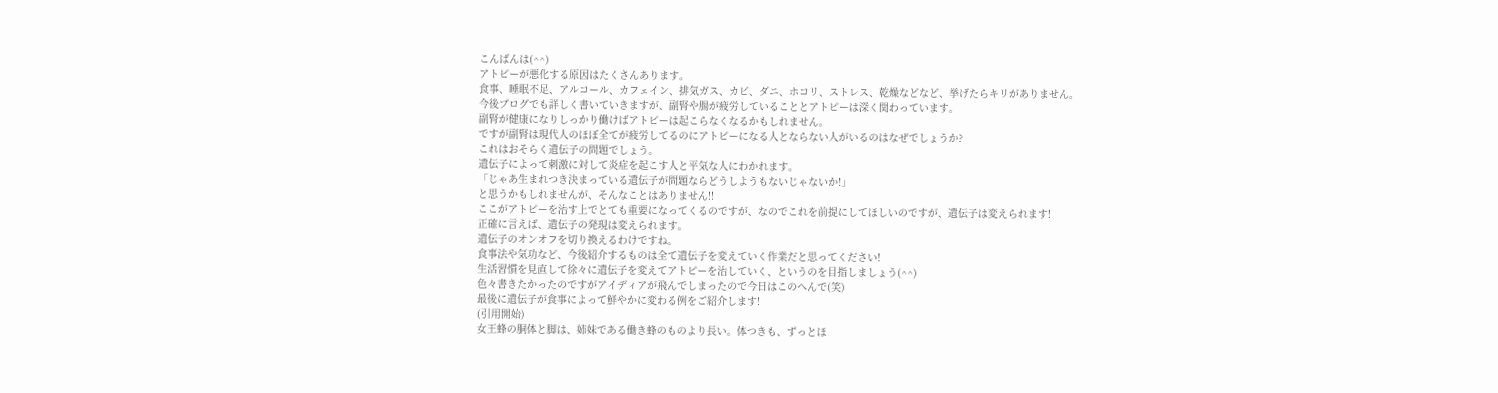こんばんは(^^)
アトピーが悪化する原因はたくさんあります。
食事、睡眠不足、アルコール、カフェイン、排気ガス、カビ、ダニ、ホコリ、ストレス、乾燥などなど、挙げたらキリがありません。
今後ブログでも詳しく書いていきますが、副腎や腸が疲労していることとアトピーは深く関わっています。
副腎が健康になりしっかり働けばアトピーは起こらなくなるかもしれません。
ですが副腎は現代人のほぼ全てが疲労してるのにアトピーになる人とならない人がいるのはなぜでしょうか?
これはおそらく遺伝子の問題でしょう。
遺伝子によって刺激に対して炎症を起こす人と平気な人にわかれます。
「じゃあ生まれつき決まっている遺伝子が問題ならどうしようもないじゃないか!」
と思うかもしれませんが、そんなことはありません!!
ここがアトピーを治す上でとても重要になってくるのですが、なのでこれを前提にしてほしいのですが、遺伝子は変えられます!
正確に言えば、遺伝子の発現は変えられます。
遺伝子のオンオフを切り換えるわけですね。
食事法や気功など、今後紹介するものは全て遺伝子を変えていく作業だと思ってください!
生活習慣を見直して徐々に遺伝子を変えてアトピーを治していく、というのを目指しましょう(^^)
色々書きたかったのですがアイディアが飛んでしまったので今日はこのへんで(笑)
最後に遺伝子が食事によって鮮やかに変わる例をご紹介します!
(引用開始)
女王蜂の胴体と脚は、姉妹である働き蜂のものより長い。体つきも、ずっとほ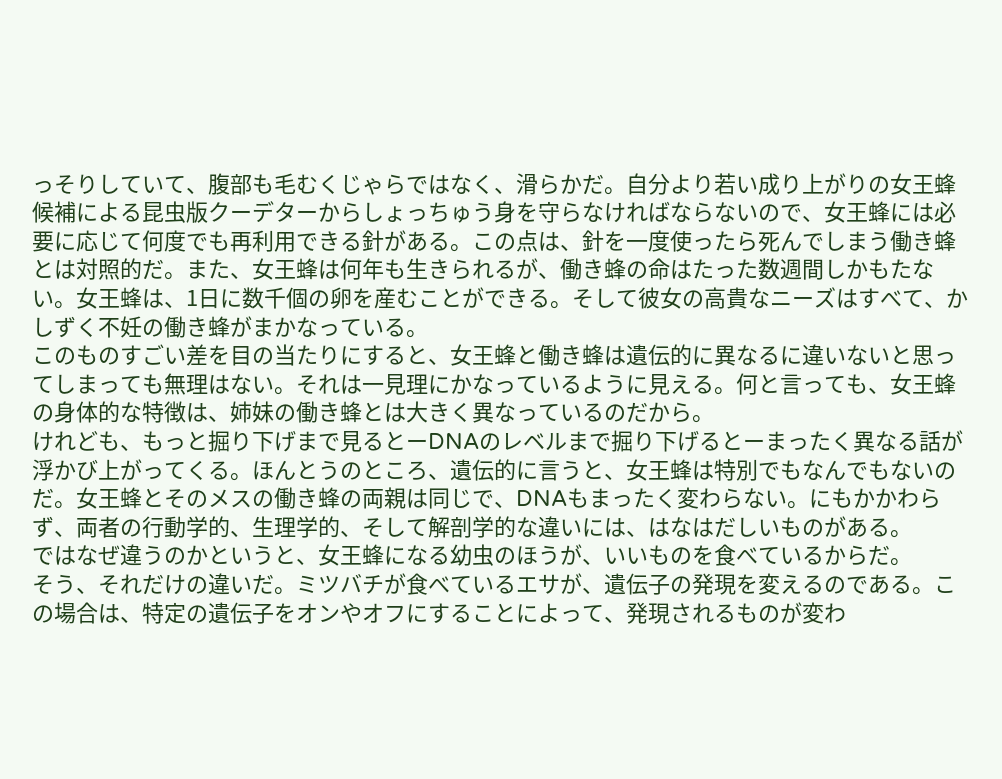っそりしていて、腹部も毛むくじゃらではなく、滑らかだ。自分より若い成り上がりの女王蜂候補による昆虫版クーデターからしょっちゅう身を守らなければならないので、女王蜂には必要に応じて何度でも再利用できる針がある。この点は、針を一度使ったら死んでしまう働き蜂とは対照的だ。また、女王蜂は何年も生きられるが、働き蜂の命はたった数週間しかもたない。女王蜂は、1日に数千個の卵を産むことができる。そして彼女の高貴なニーズはすべて、かしずく不妊の働き蜂がまかなっている。
このものすごい差を目の当たりにすると、女王蜂と働き蜂は遺伝的に異なるに違いないと思ってしまっても無理はない。それは一見理にかなっているように見える。何と言っても、女王蜂の身体的な特徴は、姉妹の働き蜂とは大きく異なっているのだから。
けれども、もっと掘り下げまで見るとーDNAのレベルまで掘り下げるとーまったく異なる話が浮かび上がってくる。ほんとうのところ、遺伝的に言うと、女王蜂は特別でもなんでもないのだ。女王蜂とそのメスの働き蜂の両親は同じで、DNAもまったく変わらない。にもかかわらず、両者の行動学的、生理学的、そして解剖学的な違いには、はなはだしいものがある。
ではなぜ違うのかというと、女王蜂になる幼虫のほうが、いいものを食べているからだ。
そう、それだけの違いだ。ミツバチが食べているエサが、遺伝子の発現を変えるのである。この場合は、特定の遺伝子をオンやオフにすることによって、発現されるものが変わ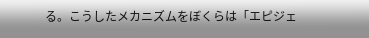る。こうしたメカニズムをぼくらは「エピジェ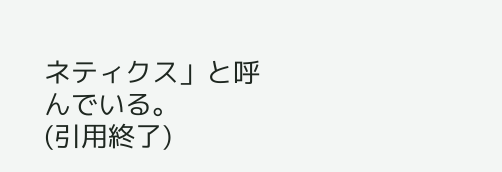ネティクス」と呼んでいる。
(引用終了)